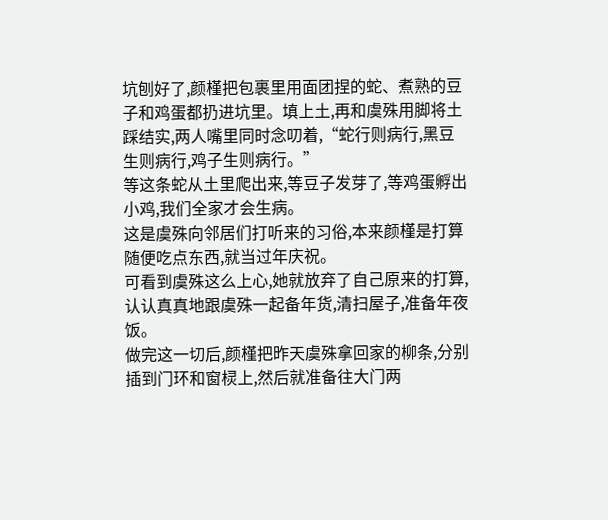坑刨好了,颜槿把包裹里用面团捏的蛇、煮熟的豆子和鸡蛋都扔进坑里。填上土,再和虞殊用脚将土踩结实,两人嘴里同时念叨着,“蛇行则病行,黑豆生则病行,鸡子生则病行。”
等这条蛇从土里爬出来,等豆子发芽了,等鸡蛋孵出小鸡,我们全家才会生病。
这是虞殊向邻居们打听来的习俗,本来颜槿是打算随便吃点东西,就当过年庆祝。
可看到虞殊这么上心,她就放弃了自己原来的打算,认认真真地跟虞殊一起备年货,清扫屋子,准备年夜饭。
做完这一切后,颜槿把昨天虞殊拿回家的柳条,分别插到门环和窗棂上,然后就准备往大门两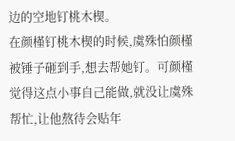边的空地钉桃木楔。
在颜槿钉桃木楔的时候,虞殊怕颜槿被锤子砸到手,想去帮她钉。可颜槿觉得这点小事自己能做,就没让虞殊帮忙,让他熬待会贴年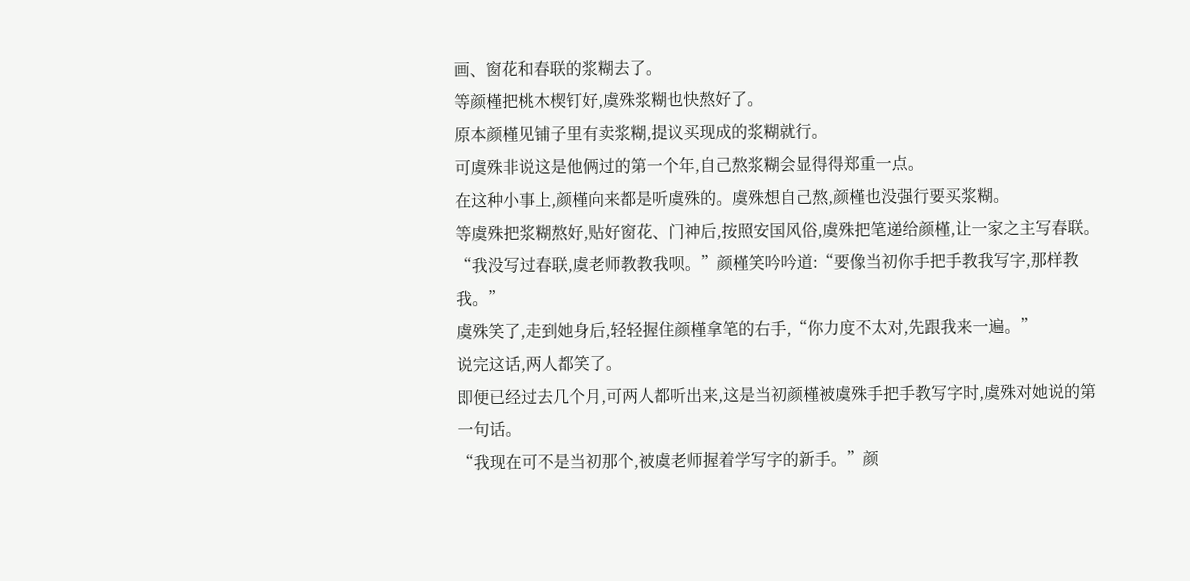画、窗花和春联的浆糊去了。
等颜槿把桃木楔钉好,虞殊浆糊也快熬好了。
原本颜槿见铺子里有卖浆糊,提议买现成的浆糊就行。
可虞殊非说这是他俩过的第一个年,自己熬浆糊会显得得郑重一点。
在这种小事上,颜槿向来都是听虞殊的。虞殊想自己熬,颜槿也没强行要买浆糊。
等虞殊把浆糊熬好,贴好窗花、门神后,按照安国风俗,虞殊把笔递给颜槿,让一家之主写春联。
“我没写过春联,虞老师教教我呗。”颜槿笑吟吟道:“要像当初你手把手教我写字,那样教我。”
虞殊笑了,走到她身后,轻轻握住颜槿拿笔的右手,“你力度不太对,先跟我来一遍。”
说完这话,两人都笑了。
即便已经过去几个月,可两人都听出来,这是当初颜槿被虞殊手把手教写字时,虞殊对她说的第一句话。
“我现在可不是当初那个,被虞老师握着学写字的新手。”颜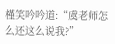槿笑吟吟道:“虞老师怎么还这么说我?”